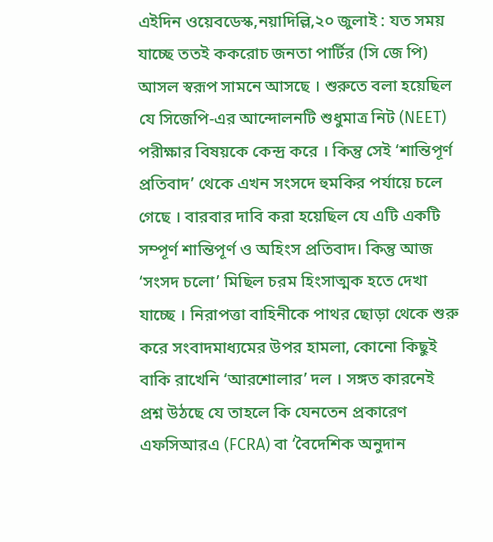এইদিন ওয়েবডেস্ক,নয়াদিল্লি,২০ জুলাই : যত সময় যাচ্ছে ততই ককরোচ জনতা পার্টির (সি জে পি) আসল স্বরূপ সামনে আসছে । শুরুতে বলা হয়েছিল যে সিজেপি-এর আন্দোলনটি শুধুমাত্র নিট (NEET) পরীক্ষার বিষয়কে কেন্দ্র করে । কিন্তু সেই ‘শান্তিপূর্ণ প্রতিবাদ’ থেকে এখন সংসদে হুমকির পর্যায়ে চলে গেছে । বারবার দাবি করা হয়েছিল যে এটি একটি সম্পূর্ণ শান্তিপূর্ণ ও অহিংস প্রতিবাদ। কিন্তু আজ ‘সংসদ চলো’ মিছিল চরম হিংসাত্মক হতে দেখা যাচ্ছে । নিরাপত্তা বাহিনীকে পাথর ছোড়া থেকে শুরু করে সংবাদমাধ্যমের উপর হামলা, কোনো কিছুই বাকি রাখেনি ‘আরশোলার’ দল । সঙ্গত কারনেই প্রশ্ন উঠছে যে তাহলে কি যেনতেন প্রকারেণ এফসিআরএ (FCRA) বা ‘বৈদেশিক অনুদান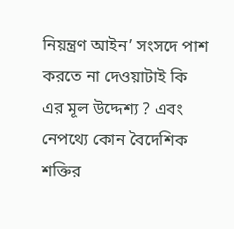নিয়ন্ত্রণ আইন’ সংসদে পাশ করতে না দেওয়াটাই কি এর মূল উদ্দেশ্য ? এবং নেপথ্যে কোন বৈদেশিক শক্তির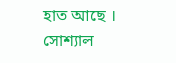হাত আছে । সোশ্যাল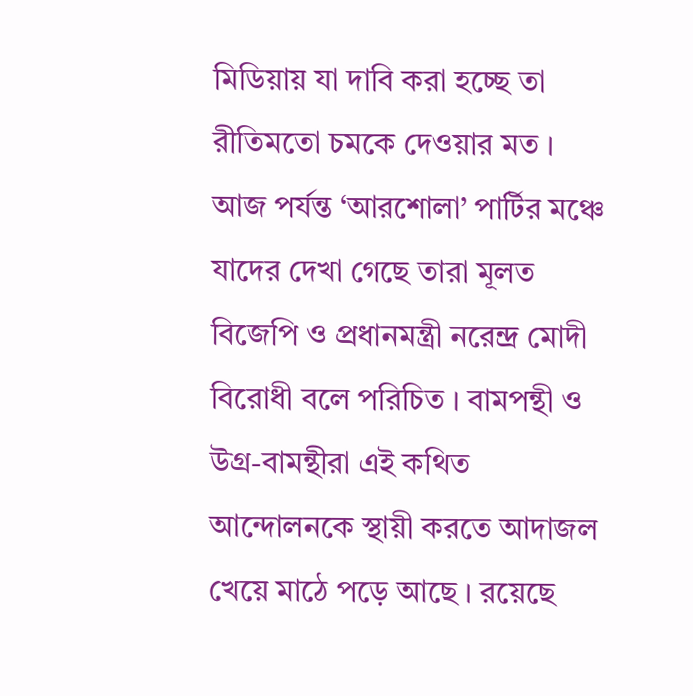মিডিয়ায় যা দাবি করা হচ্ছে তা রীতিমতো চমকে দেওয়ার মত ।
আজ পর্যন্ত ‘আরশোলা’ পার্টির মঞ্চে যাদের দেখা গেছে তারা মূলত বিজেপি ও প্রধানমন্ত্রী নরেন্দ্র মোদী বিরোধী বলে পরিচিত । বামপন্থী ও উগ্র-বামন্থীরা এই কথিত আন্দোলনকে স্থায়ী করতে আদাজল খেয়ে মাঠে পড়ে আছে । রয়েছে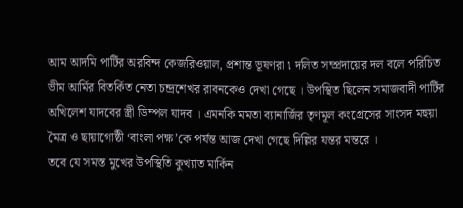আম আদমি পার্টির অরবিন্দ কেজরিওয়াল, প্রশান্ত ভূষণরা ৷ দলিত সম্প্রদায়ের দল বলে পরিচিত ভীম আর্মির বিতর্কিত নেতা চন্দ্রশেখর রাবনকেও দেখা গেছে । উপস্থিত ছিলেন সমাজবাদী পার্টির অখিলেশ যাদবের স্ত্রী ডিম্পল যাদব । এমনকি মমতা ব্যানার্জির তৃণমূল কংগ্রেসের সাংসদ মহুয়া মৈত্র ও ছায়াগোষ্ঠী ‘বাংলা পক্ষ’কে পর্যন্ত আজ দেখা গেছে দিল্লির যন্তর মন্তরে ।
তবে যে সমস্ত মুখের উপস্থিতি কুখ্যাত মার্কিন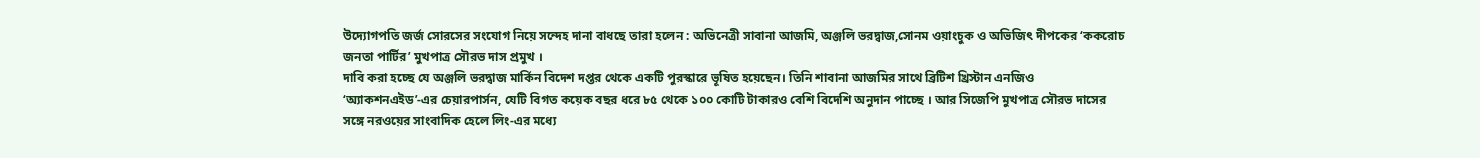উদ্যোগপতি জর্জ সোরসের সংযোগ নিয়ে সন্দেহ দানা বাধছে তারা হলেন : অভিনেত্রী সাবানা আজমি, অঞ্জলি ভরদ্বাজ,সোনম ওয়াংচুক ও অভিজিৎ দীপকের ‘ককরোচ জনতা পার্টির’ মুখপাত্র সৌরভ দাস প্রমুখ ।
দাবি করা হচ্ছে যে অঞ্জলি ভরদ্বাজ মার্কিন বিদেশ দপ্তর থেকে একটি পুরস্কারে ভূষিত হয়েছেন। তিনি শাবানা আজমির সাথে ব্রিটিশ খ্রিস্টান এনজিও ‘অ্যাকশনএইড’-এর চেয়ারপার্সন, যেটি বিগত কয়েক বছর ধরে ৮৫ থেকে ১০০ কোটি টাকারও বেশি বিদেশি অনুদান পাচ্ছে । আর সিজেপি মুখপাত্র সৌরভ দাসের সঙ্গে নরওয়ের সাংবাদিক হেলে লিং-এর মধ্যে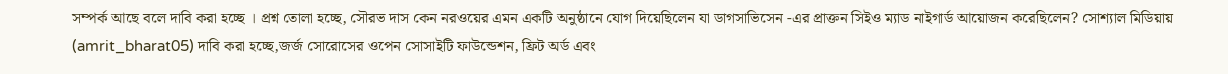সম্পর্ক আছে বলে দাবি করা হচ্ছে । প্রশ্ন তোলা হচ্ছে, সৌরভ দাস কেন নরওয়ের এমন একটি অনুষ্ঠানে যোগ দিয়েছিলেন যা ডাগসাভিসেন -এর প্রাক্তন সিইও ম্যাড নাইগার্ড আয়োজন করেছিলেন? সোশ্যাল মিডিয়ায় (amrit_bharat05) দাবি করা হচ্ছে,জর্জ সোরোসের ওপেন সোসাইটি ফাউন্ডেশন, ফ্রিট অর্ড এবং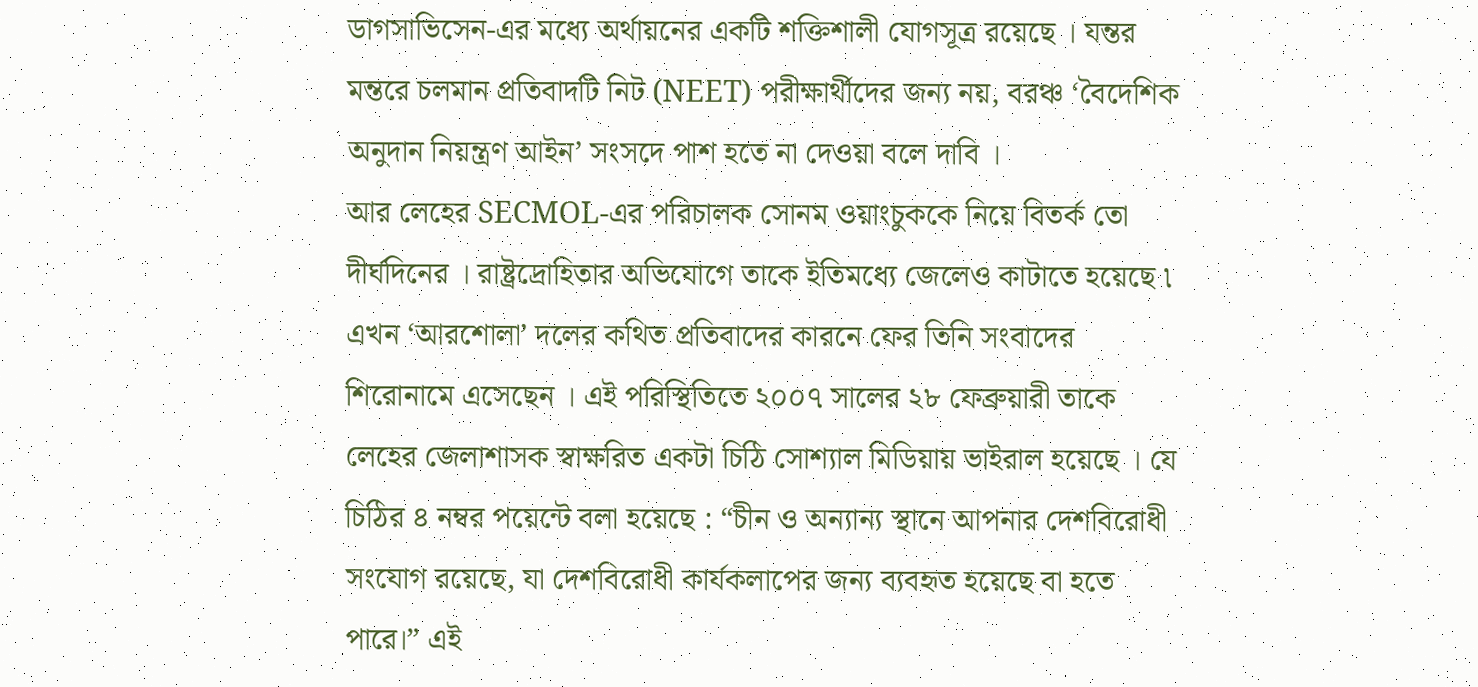ডাগসাভিসেন-এর মধ্যে অর্থায়নের একটি শক্তিশালী যোগসূত্র রয়েছে । যন্তর মন্তরে চলমান প্রতিবাদটি নিট (NEET) পরীক্ষার্থীদের জন্য নয়, বরঞ্চ ‘বৈদেশিক অনুদান নিয়ন্ত্রণ আইন’ সংসদে পাশ হতে না দেওয়া বলে দাবি ।
আর লেহের SECMOL-এর পরিচালক সোনম ওয়াংচুককে নিয়ে বিতর্ক তো দীর্ঘদিনের । রাষ্ট্রদ্রোহিতার অভিযোগে তাকে ইতিমধ্যে জেলেও কাটাতে হয়েছে ৷ এখন ‘আরশোলা’ দলের কথিত প্রতিবাদের কারনে ফের তিনি সংবাদের শিরোনামে এসেছেন । এই পরিস্থিতিতে ২০০৭ সালের ২৮ ফেব্রুয়ারী তাকে লেহের জেলাশাসক স্বাক্ষরিত একটা চিঠি সোশ্যাল মিডিয়ায় ভাইরাল হয়েছে । যে চিঠির ৪ নম্বর পয়েন্টে বলা হয়েছে : “চীন ও অন্যান্য স্থানে আপনার দেশবিরোধী সংযোগ রয়েছে, যা দেশবিরোধী কার্যকলাপের জন্য ব্যবহৃত হয়েছে বা হতে পারে।” এই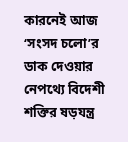কারনেই আজ ‘সংসদ চলো’র ডাক দেওয়ার নেপথ্যে বিদেশী শক্তির ষড়যন্ত্র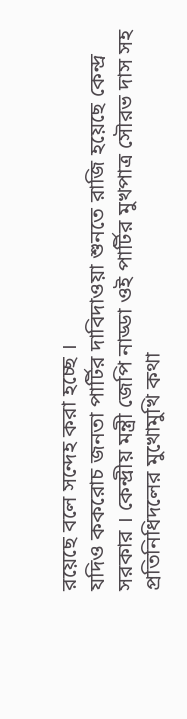রয়েছে বলে সন্দেহ করা হচ্ছে ।
যদিও ককরোচ জনতা পার্টির দাবিদাওয়া শুনতে রাজি হয়েছে কেন্দ্র সরকার । কেন্দ্রীয় মন্ত্রী জেপি নাড্ডা ওই পার্টির মুখপাত্র সৌরভ দাস সহ প্রতিনিধিদলের মুখোমুখি কথা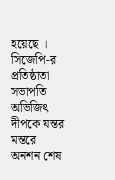হয়েছে । সিজেপি-র প্রতিষ্ঠাতা সভাপতি অভিজিৎ দীপকে যন্তর মন্তরে অনশন শেষ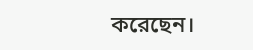করেছেন।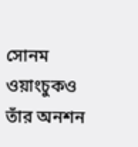সোনম ওয়াংচুকও তাঁর অনশন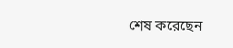শেষ করেছেন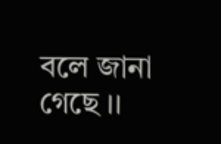বলে জানা গেছে ।।